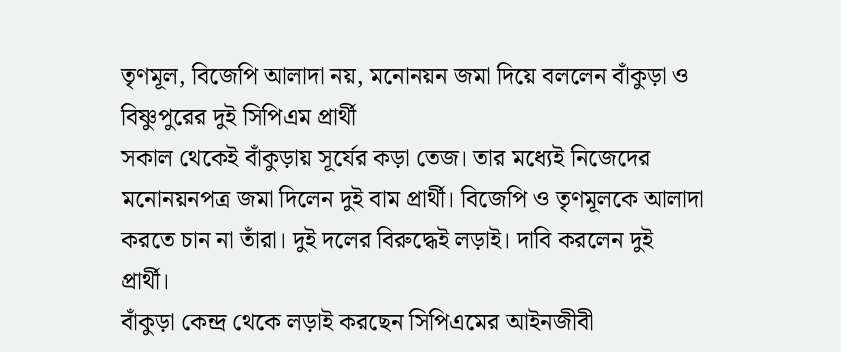তৃণমূল, বিজেপি আলাদা নয়, মনোনয়ন জমা দিয়ে বললেন বাঁকুড়া ও বিষ্ণুপুরের দুই সিপিএম প্রার্থী
সকাল থেকেই বাঁকুড়ায় সূর্যের কড়া তেজ। তার মধ্যেই নিজেদের মনোনয়নপত্র জমা দিলেন দুই বাম প্রার্থী। বিজেপি ও তৃণমূলকে আলাদা করতে চান না তাঁরা। দুই দলের বিরুদ্ধেই লড়াই। দাবি করলেন দুই প্রার্থী।
বাঁকুড়া কেন্দ্র থেকে লড়াই করছেন সিপিএমের আইনজীবী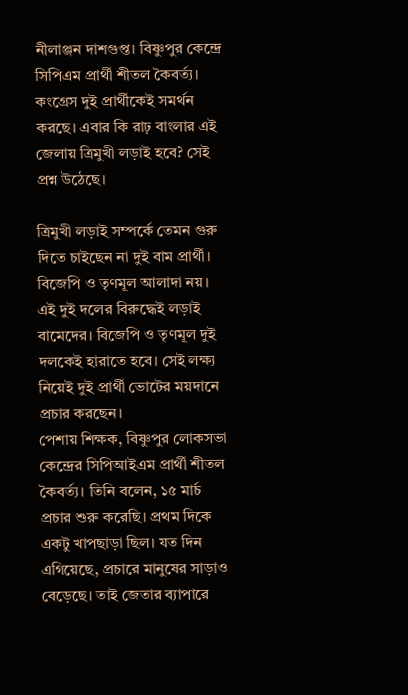নীলাঞ্জন দাশগুপ্ত। বিষ্ণুপুর কেন্দ্রে সিপিএম প্রার্থী শীতল কৈবর্ত্য। কংগ্রেস দুই প্রার্থীকেই সমর্থন করছে। এবার কি রাঢ় বাংলার এই জেলায় ত্রিমুখী লড়াই হবে? সেই প্রশ্ন উঠেছে।

ত্রিমুখী লড়াই সম্পর্কে তেমন গুরু দিতে চাইছেন না দুই বাম প্রার্থী। বিজেপি ও তৃণমূল আলাদা নয়। এই দুই দলের বিরুদ্ধেই লড়াই বামেদের। বিজেপি ও তৃণমূল দুই দলকেই হারাতে হবে। সেই লক্ষ্য নিয়েই দুই প্রার্থী ভোটের ময়দানে প্রচার করছেন।
পেশায় শিক্ষক, বিষ্ণুপুর লোকসভা কেন্দ্রের সিপিআইএম প্রার্থী শীতল কৈবর্ত্য। তিনি বলেন, ১৫ মার্চ প্রচার শুরু করেছি। প্রথম দিকে একটু খাপছাড়া ছিল। যত দিন এগিয়েছে, প্রচারে মানুষের সাড়াও বেড়েছে। তাই জেতার ব্যাপারে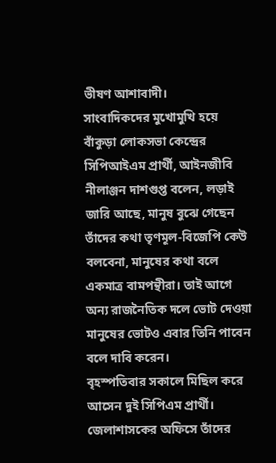ভীষণ আশাবাদী।
সাংবাদিকদের মুখোমুখি হয়ে বাঁকুড়া লোকসভা কেন্দ্রের সিপিআইএম প্রার্থী, আইনজীবি নীলাঞ্জন দাশগুপ্ত বলেন, লড়াই জারি আছে, মানুষ বুঝে গেছেন তাঁদের কথা তৃণমূল-বিজেপি কেউ বলবেনা, মানুষের কথা বলে একমাত্র বামপন্থীরা। তাই আগে অন্য রাজনৈতিক দলে ভোট দেওয়া মানুষের ভোটও এবার তিনি পাবেন বলে দাবি করেন।
বৃহস্পতিবার সকালে মিছিল করে আসেন দুই সিপিএম প্রার্থী। জেলাশাসকের অফিসে তাঁদের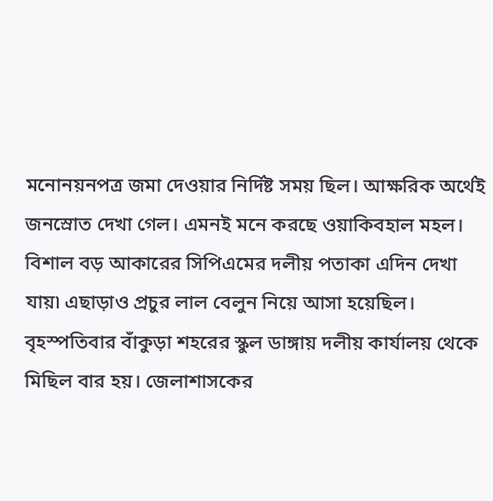মনোনয়নপত্র জমা দেওয়ার নির্দিষ্ট সময় ছিল। আক্ষরিক অর্থেই জনস্রোত দেখা গেল। এমনই মনে করছে ওয়াকিবহাল মহল। বিশাল বড় আকারের সিপিএমের দলীয় পতাকা এদিন দেখা যায়৷ এছাড়াও প্রচুর লাল বেলুন নিয়ে আসা হয়েছিল।
বৃহস্পতিবার বাঁকুড়া শহরের স্কুল ডাঙ্গায় দলীয় কার্যালয় থেকে মিছিল বার হয়। জেলাশাসকের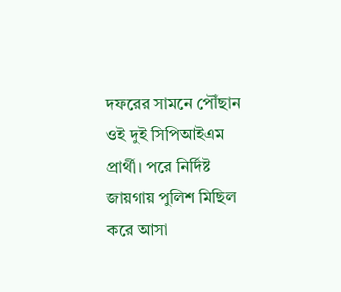দফরের সামনে পৌঁছান ওই দুই সিপিআইএম প্রার্থী। পরে নির্দিষ্ট জায়গায় পুলিশ মিছিল করে আসা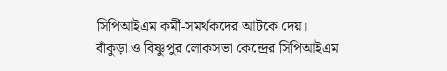সিপিআইএম কর্মী-সমর্থকদের আটকে দেয়। বাঁকুড়া ও বিষ্ণুপুর লোকসভা কেন্দ্রের সিপিআইএম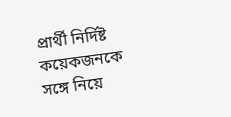প্রার্থী নির্দিষ্ট কয়েকজনকে সঙ্গে নিয়ে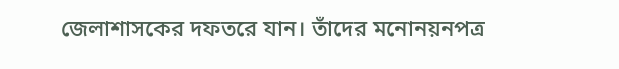জেলাশাসকের দফতরে যান। তাঁদের মনোনয়নপত্র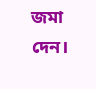জমা দেন।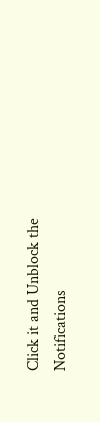Click it and Unblock the Notifications